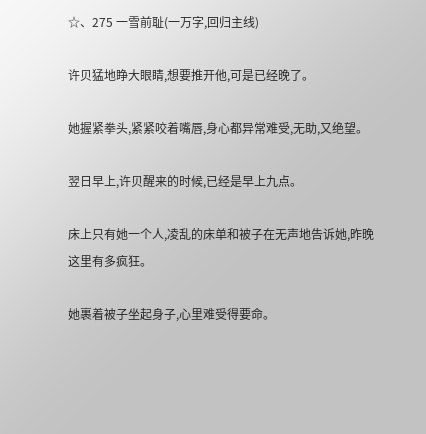☆、275 一雪前耻(一万字,回归主线)

许贝猛地睁大眼睛,想要推开他,可是已经晚了。

她握紧拳头,紧紧咬着嘴唇,身心都异常难受,无助,又绝望。

翌日早上,许贝醒来的时候,已经是早上九点。

床上只有她一个人,凌乱的床单和被子在无声地告诉她,昨晚这里有多疯狂。

她裹着被子坐起身子,心里难受得要命。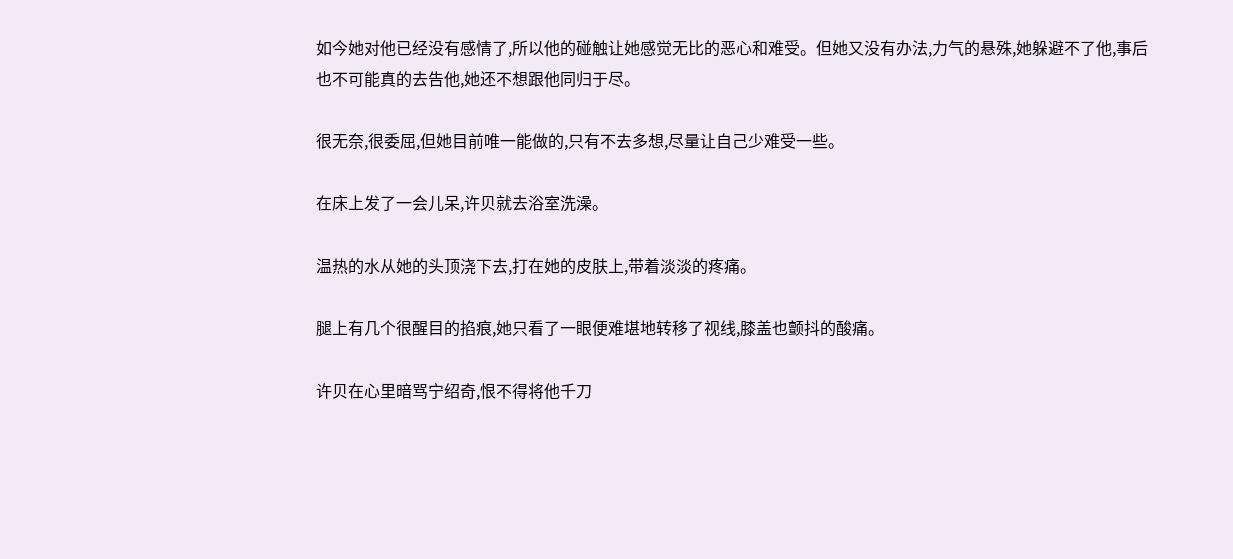如今她对他已经没有感情了,所以他的碰触让她感觉无比的恶心和难受。但她又没有办法,力气的悬殊,她躲避不了他,事后也不可能真的去告他,她还不想跟他同归于尽。

很无奈,很委屈,但她目前唯一能做的,只有不去多想,尽量让自己少难受一些。

在床上发了一会儿呆,许贝就去浴室洗澡。

温热的水从她的头顶浇下去,打在她的皮肤上,带着淡淡的疼痛。

腿上有几个很醒目的掐痕,她只看了一眼便难堪地转移了视线,膝盖也颤抖的酸痛。

许贝在心里暗骂宁绍奇,恨不得将他千刀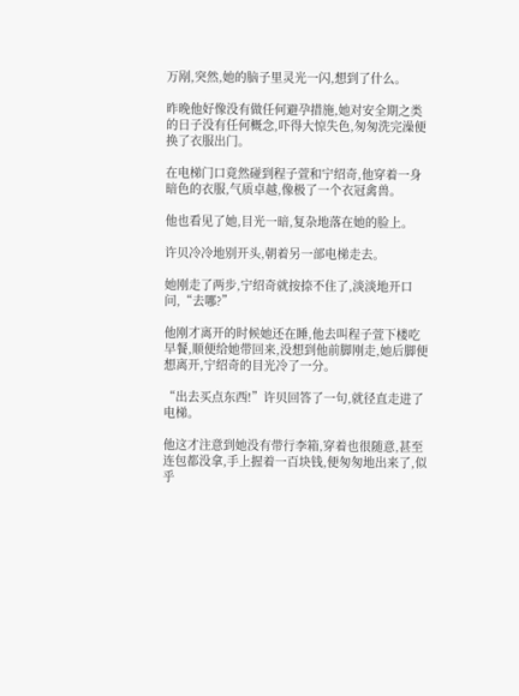万剐,突然,她的脑子里灵光一闪,想到了什么。

昨晚他好像没有做任何避孕措施,她对安全期之类的日子没有任何概念,吓得大惊失色,匆匆洗完澡便换了衣服出门。

在电梯门口竟然碰到程子萱和宁绍奇,他穿着一身暗色的衣服,气质卓越,像极了一个衣冠禽兽。

他也看见了她,目光一暗,复杂地落在她的脸上。

许贝冷冷地别开头,朝着另一部电梯走去。

她刚走了两步,宁绍奇就按捺不住了,淡淡地开口问,“去哪?”

他刚才离开的时候她还在睡,他去叫程子萱下楼吃早餐,顺便给她带回来,没想到他前脚刚走,她后脚便想离开,宁绍奇的目光冷了一分。

“出去买点东西!”许贝回答了一句,就径直走进了电梯。

他这才注意到她没有带行李箱,穿着也很随意,甚至连包都没拿,手上握着一百块钱,便匆匆地出来了,似乎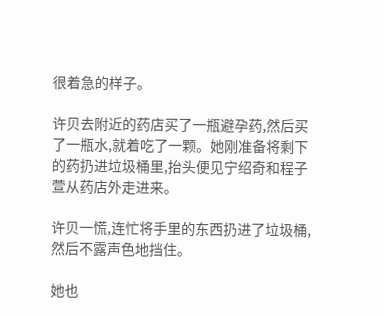很着急的样子。

许贝去附近的药店买了一瓶避孕药,然后买了一瓶水,就着吃了一颗。她刚准备将剩下的药扔进垃圾桶里,抬头便见宁绍奇和程子萱从药店外走进来。

许贝一慌,连忙将手里的东西扔进了垃圾桶,然后不露声色地挡住。

她也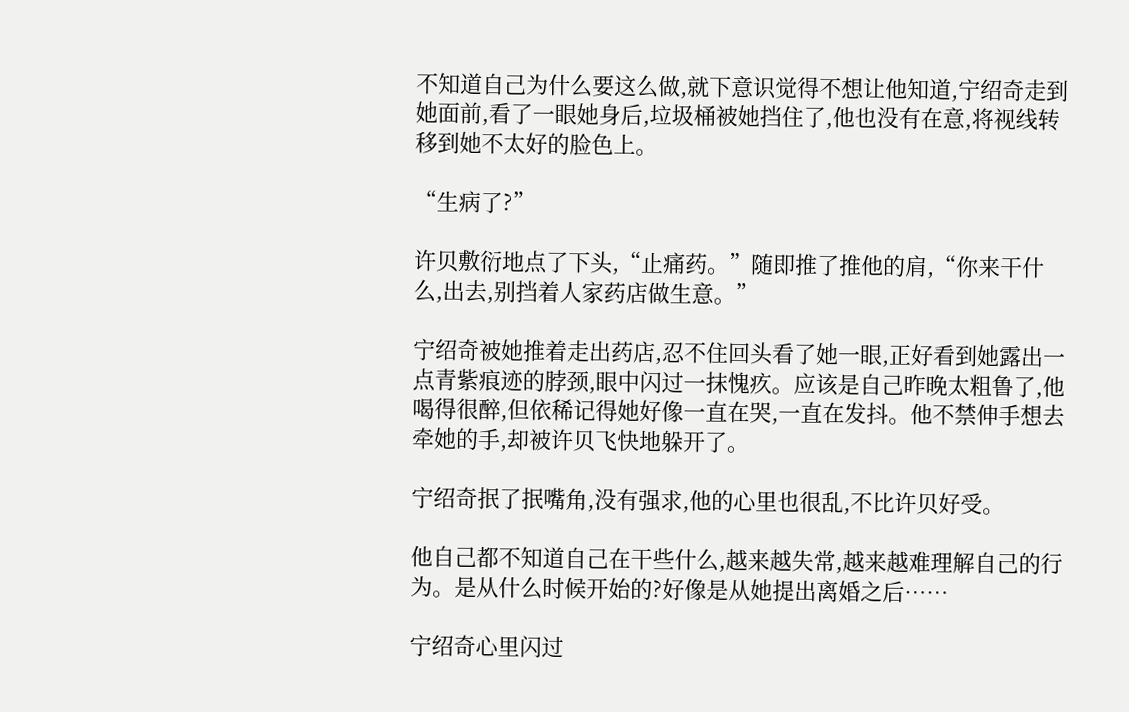不知道自己为什么要这么做,就下意识觉得不想让他知道,宁绍奇走到她面前,看了一眼她身后,垃圾桶被她挡住了,他也没有在意,将视线转移到她不太好的脸色上。

“生病了?”

许贝敷衍地点了下头,“止痛药。”随即推了推他的肩,“你来干什么,出去,别挡着人家药店做生意。”

宁绍奇被她推着走出药店,忍不住回头看了她一眼,正好看到她露出一点青紫痕迹的脖颈,眼中闪过一抹愧疚。应该是自己昨晚太粗鲁了,他喝得很醉,但依稀记得她好像一直在哭,一直在发抖。他不禁伸手想去牵她的手,却被许贝飞快地躲开了。

宁绍奇抿了抿嘴角,没有强求,他的心里也很乱,不比许贝好受。

他自己都不知道自己在干些什么,越来越失常,越来越难理解自己的行为。是从什么时候开始的?好像是从她提出离婚之后……

宁绍奇心里闪过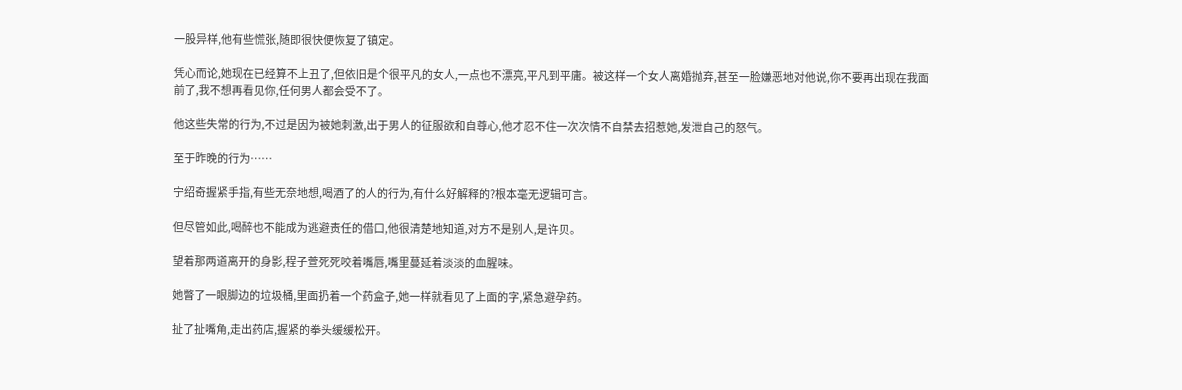一股异样,他有些慌张,随即很快便恢复了镇定。

凭心而论,她现在已经算不上丑了,但依旧是个很平凡的女人,一点也不漂亮,平凡到平庸。被这样一个女人离婚抛弃,甚至一脸嫌恶地对他说,你不要再出现在我面前了,我不想再看见你,任何男人都会受不了。

他这些失常的行为,不过是因为被她刺激,出于男人的征服欲和自尊心,他才忍不住一次次情不自禁去招惹她,发泄自己的怒气。

至于昨晚的行为……

宁绍奇握紧手指,有些无奈地想,喝酒了的人的行为,有什么好解释的?根本毫无逻辑可言。

但尽管如此,喝醉也不能成为逃避责任的借口,他很清楚地知道,对方不是别人,是许贝。

望着那两道离开的身影,程子萱死死咬着嘴唇,嘴里蔓延着淡淡的血腥味。

她瞥了一眼脚边的垃圾桶,里面扔着一个药盒子,她一样就看见了上面的字,紧急避孕药。

扯了扯嘴角,走出药店,握紧的拳头缓缓松开。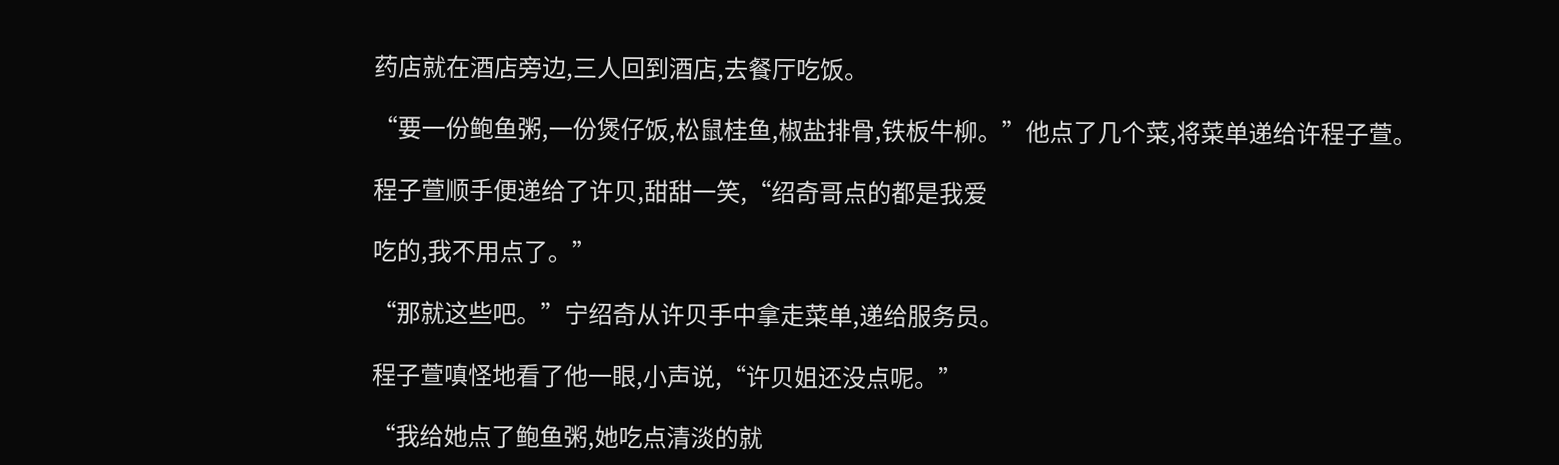药店就在酒店旁边,三人回到酒店,去餐厅吃饭。

“要一份鲍鱼粥,一份煲仔饭,松鼠桂鱼,椒盐排骨,铁板牛柳。”他点了几个菜,将菜单递给许程子萱。

程子萱顺手便递给了许贝,甜甜一笑,“绍奇哥点的都是我爱

吃的,我不用点了。”

“那就这些吧。”宁绍奇从许贝手中拿走菜单,递给服务员。

程子萱嗔怪地看了他一眼,小声说,“许贝姐还没点呢。”

“我给她点了鲍鱼粥,她吃点清淡的就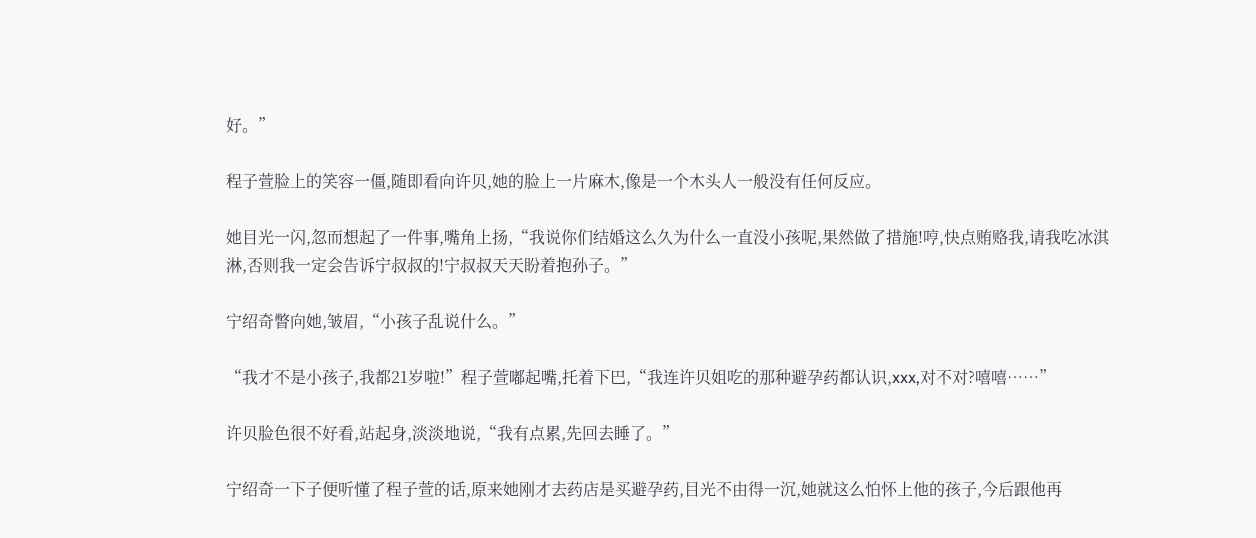好。”

程子萱脸上的笑容一僵,随即看向许贝,她的脸上一片麻木,像是一个木头人一般没有任何反应。

她目光一闪,忽而想起了一件事,嘴角上扬,“我说你们结婚这么久为什么一直没小孩呢,果然做了措施!哼,快点贿赂我,请我吃冰淇淋,否则我一定会告诉宁叔叔的!宁叔叔天天盼着抱孙子。”

宁绍奇瞥向她,皱眉,“小孩子乱说什么。”

“我才不是小孩子,我都21岁啦!”程子萱嘟起嘴,托着下巴,“我连许贝姐吃的那种避孕药都认识,xxx,对不对?嘻嘻……”

许贝脸色很不好看,站起身,淡淡地说,“我有点累,先回去睡了。”

宁绍奇一下子便听懂了程子萱的话,原来她刚才去药店是买避孕药,目光不由得一沉,她就这么怕怀上他的孩子,今后跟他再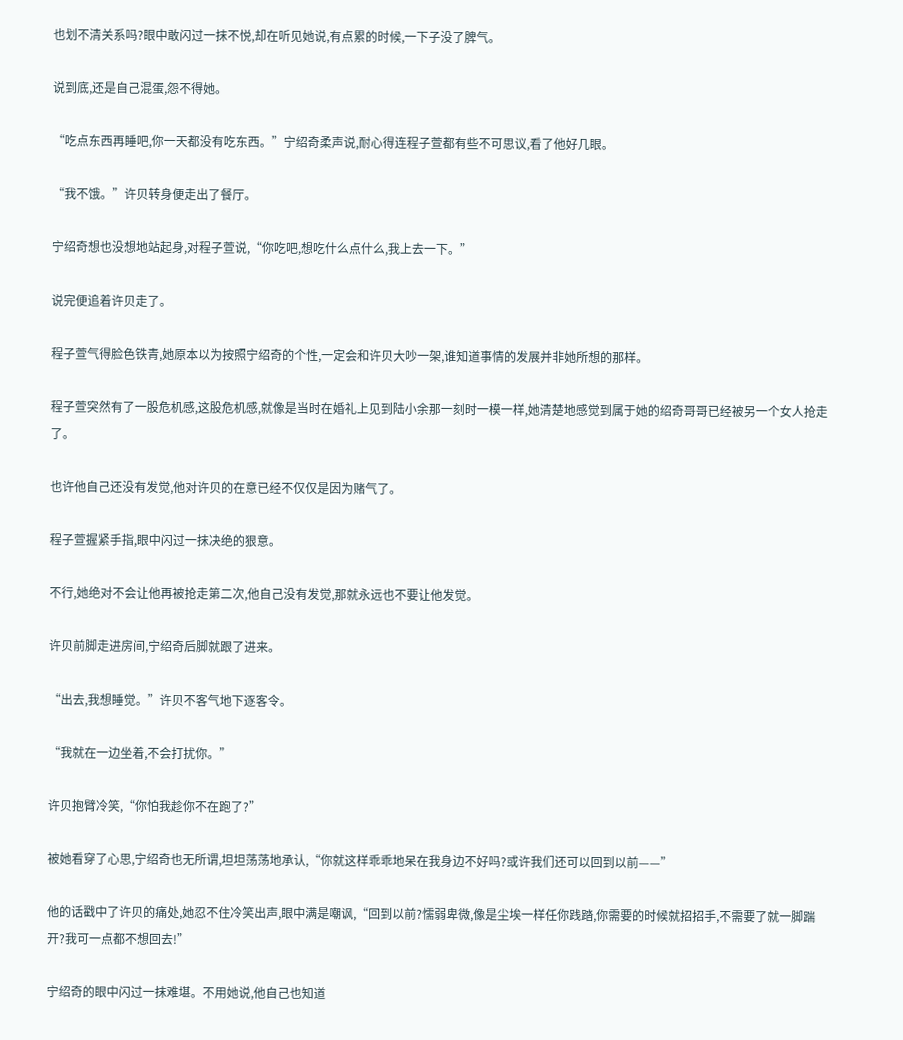也划不清关系吗?眼中敢闪过一抹不悦,却在听见她说,有点累的时候,一下子没了脾气。

说到底,还是自己混蛋,怨不得她。

“吃点东西再睡吧,你一天都没有吃东西。”宁绍奇柔声说,耐心得连程子萱都有些不可思议,看了他好几眼。

“我不饿。”许贝转身便走出了餐厅。

宁绍奇想也没想地站起身,对程子萱说,“你吃吧,想吃什么点什么,我上去一下。”

说完便追着许贝走了。

程子萱气得脸色铁青,她原本以为按照宁绍奇的个性,一定会和许贝大吵一架,谁知道事情的发展并非她所想的那样。

程子萱突然有了一股危机感,这股危机感,就像是当时在婚礼上见到陆小余那一刻时一模一样,她清楚地感觉到属于她的绍奇哥哥已经被另一个女人抢走了。

也许他自己还没有发觉,他对许贝的在意已经不仅仅是因为赌气了。

程子萱握紧手指,眼中闪过一抹决绝的狠意。

不行,她绝对不会让他再被抢走第二次,他自己没有发觉,那就永远也不要让他发觉。

许贝前脚走进房间,宁绍奇后脚就跟了进来。

“出去,我想睡觉。”许贝不客气地下逐客令。

“我就在一边坐着,不会打扰你。”

许贝抱臂冷笑,“你怕我趁你不在跑了?”

被她看穿了心思,宁绍奇也无所谓,坦坦荡荡地承认,“你就这样乖乖地呆在我身边不好吗?或许我们还可以回到以前——”

他的话戳中了许贝的痛处,她忍不住冷笑出声,眼中满是嘲讽,“回到以前?懦弱卑微,像是尘埃一样任你践踏,你需要的时候就招招手,不需要了就一脚踹开?我可一点都不想回去!”

宁绍奇的眼中闪过一抹难堪。不用她说,他自己也知道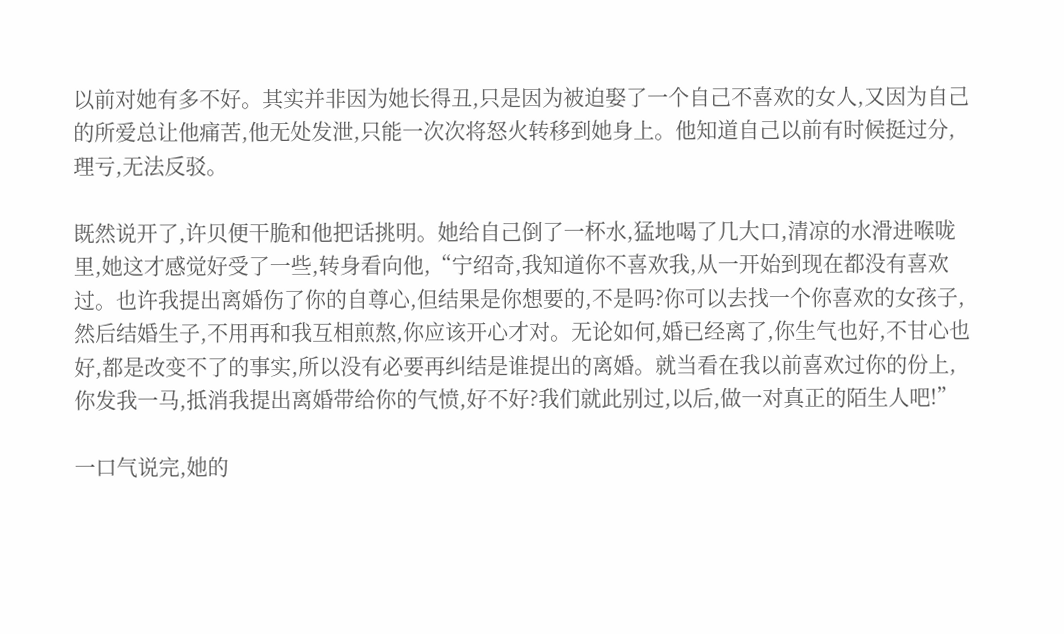以前对她有多不好。其实并非因为她长得丑,只是因为被迫娶了一个自己不喜欢的女人,又因为自己的所爱总让他痛苦,他无处发泄,只能一次次将怒火转移到她身上。他知道自己以前有时候挺过分,理亏,无法反驳。

既然说开了,许贝便干脆和他把话挑明。她给自己倒了一杯水,猛地喝了几大口,清凉的水滑进喉咙里,她这才感觉好受了一些,转身看向他,“宁绍奇,我知道你不喜欢我,从一开始到现在都没有喜欢过。也许我提出离婚伤了你的自尊心,但结果是你想要的,不是吗?你可以去找一个你喜欢的女孩子,然后结婚生子,不用再和我互相煎熬,你应该开心才对。无论如何,婚已经离了,你生气也好,不甘心也好,都是改变不了的事实,所以没有必要再纠结是谁提出的离婚。就当看在我以前喜欢过你的份上,你发我一马,抵消我提出离婚带给你的气愤,好不好?我们就此别过,以后,做一对真正的陌生人吧!”

一口气说完,她的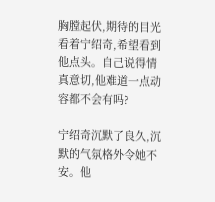胸膛起伏,期待的目光看着宁绍奇,希望看到他点头。自己说得情真意切,他难道一点动容都不会有吗?

宁绍奇沉默了良久,沉默的气氛格外令她不安。他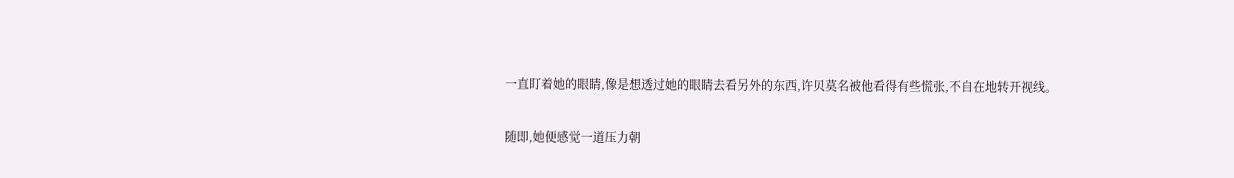一直盯着她的眼睛,像是想透过她的眼睛去看另外的东西,许贝莫名被他看得有些慌张,不自在地转开视线。

随即,她便感觉一道压力朝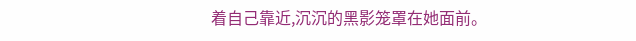着自己靠近,沉沉的黑影笼罩在她面前。